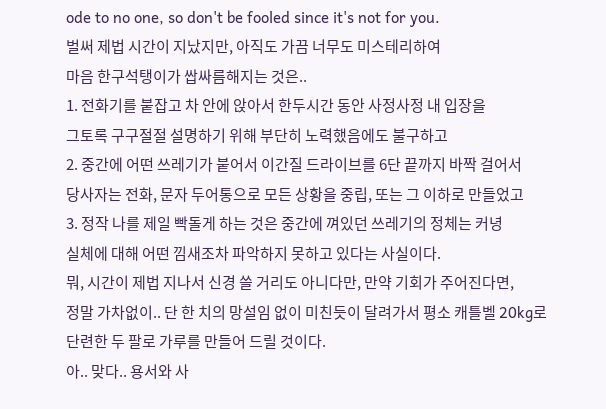ode to no one, so don't be fooled since it's not for you.
벌써 제법 시간이 지났지만, 아직도 가끔 너무도 미스테리하여
마음 한구석탱이가 쌉싸름해지는 것은..
1. 전화기를 붙잡고 차 안에 앉아서 한두시간 동안 사정사정 내 입장을
그토록 구구절절 설명하기 위해 부단히 노력했음에도 불구하고
2. 중간에 어떤 쓰레기가 붙어서 이간질 드라이브를 6단 끝까지 바짝 걸어서
당사자는 전화, 문자 두어통으로 모든 상황을 중립, 또는 그 이하로 만들었고
3. 정작 나를 제일 빡돌게 하는 것은 중간에 껴있던 쓰레기의 정체는 커녕
실체에 대해 어떤 낌새조차 파악하지 못하고 있다는 사실이다.
뭐, 시간이 제법 지나서 신경 쓸 거리도 아니다만, 만약 기회가 주어진다면,
정말 가차없이.. 단 한 치의 망설임 없이 미친듯이 달려가서 평소 캐틀벨 20kg로
단련한 두 팔로 가루를 만들어 드릴 것이다.
아.. 맞다.. 용서와 사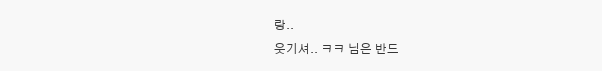랑..
웃기셔.. ㅋㅋ 님은 반드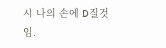시 나의 손에 D질것임.